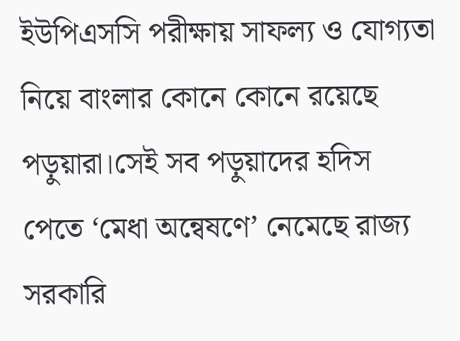ইউপিএসসি পরীক্ষায় সাফল্য ও যোগ্যতা নিয়ে বাংলার কোনে কোনে রয়েছে পড়ুয়ারা।সেই সব পড়ুয়াদের হদিস পেতে ‘মেধা অন্বেষণে’ নেমেছে রাজ্য সরকারি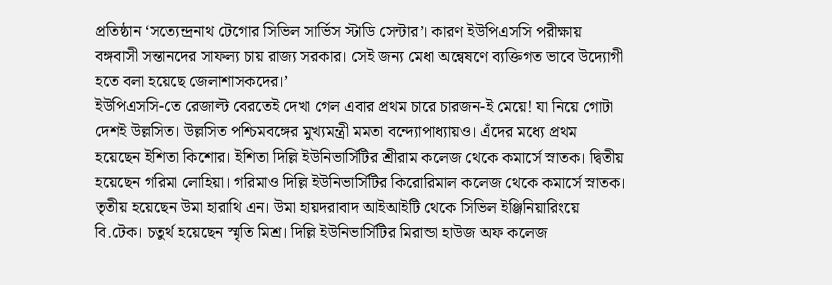প্রতিষ্ঠান ‘সত্যেন্দ্রনাথ টেগোর সিভিল সার্ভিস স্টাডি সেন্টার’। কারণ ইউপিএসসি পরীক্ষায় বঙ্গবাসী সন্তানদের সাফল্য চায় রাজ্য সরকার। সেই জন্য মেধা অন্বেষণে ব্যক্তিগত ভাবে উদ্যোগী হতে বলা হয়েছে জেলাশাসকদের।’
ইউপিএসসি-তে রেজাল্ট বেরতেই দেখা গেল এবার প্রথম চারে চারজন-ই মেয়ে! যা নিয়ে গোটা দেশই উল্লসিত। উল্লসিত পশ্চিমবঙ্গের মুখ্যমন্ত্রী মমতা বন্দ্যোপাধ্যায়ও। এঁদের মধ্যে প্রথম হয়েছেন ইশিতা কিশোর। ইশিতা দিল্লি ইউনিভার্সিটির শ্রীরাম কলেজ থেকে কমার্সে স্নাতক। দ্বিতীয় হয়েছেন গরিমা লোহিয়া। গরিমাও দিল্লি ইউনিভার্সিটির কিরোরিমাল কলেজ থেকে কমার্সে স্নাতক। তৃতীয় হয়েছেন উমা হারাথি এন। উমা হায়দরাবাদ আইআইটি থেকে সিভিল ইঞ্জিনিয়ারিংয়ে বি.টেক। চতুর্থ হয়েছেন স্মৃতি মিশ্র। দিল্লি ইউনিভার্সিটির মিরান্ডা হাউজ অফ কলেজ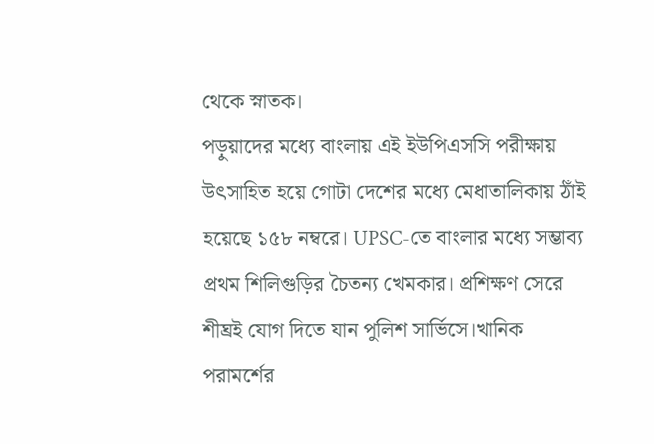থেকে স্নাতক।
পড়ুয়াদের মধ্যে বাংলায় এই ইউপিএসসি পরীক্ষায় উৎসাহিত হয়ে গোটা দেশের মধ্যে মেধাতালিকায় ঠাঁই হয়েছে ১৫৮ নম্বরে। UPSC-তে বাংলার মধ্যে সম্ভাব্য প্রথম শিলিগুড়ির চৈতন্য খেমকার। প্রশিক্ষণ সেরে শীঘ্রই যোগ দিতে যান পুলিশ সার্ভিসে।খানিক পরামর্শের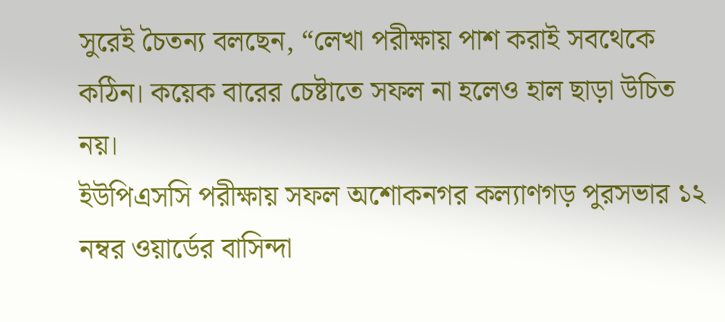সুরেই চৈতন্য বলছেন, “লেখা পরীক্ষায় পাশ করাই সবথেকে কঠিন। কয়েক বারের চেষ্টাতে সফল না হলেও হাল ছাড়া উচিত নয়।
ইউপিএসসি পরীক্ষায় সফল অশোকনগর কল্যাণগড় পুরসভার ১২ নম্বর ওয়ার্ডের বাসিন্দা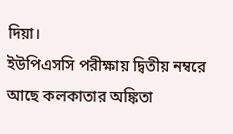দিয়া।
ইউপিএসসি পরীক্ষায় দ্বিতীয় নম্বরে আছে কলকাতার অঙ্কিতা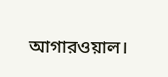আগারওয়াল।